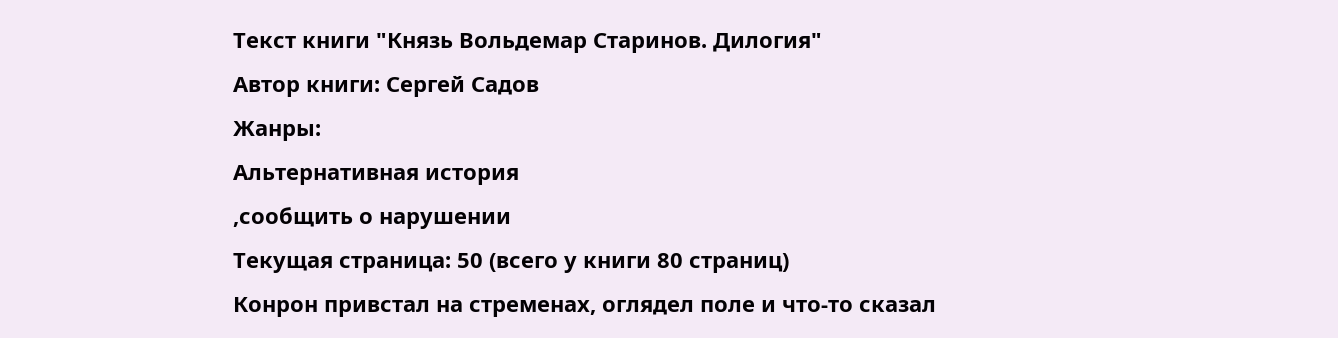Текст книги "Князь Вольдемар Старинов. Дилогия"
Автор книги: Сергей Садов
Жанры:
Альтернативная история
,сообщить о нарушении
Текущая страница: 50 (всего у книги 80 страниц)
Конрон привстал на стременах, оглядел поле и что-то сказал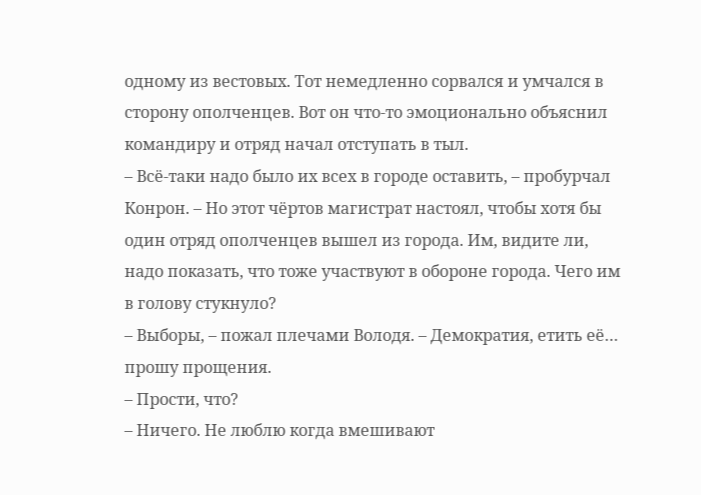одному из вестовых. Тот немедленно сорвался и умчался в сторону ополченцев. Вот он что-то эмоционально объяснил командиру и отряд начал отступать в тыл.
– Всё-таки надо было их всех в городе оставить, – пробурчал Конрон. – Но этот чёртов магистрат настоял, чтобы хотя бы один отряд ополченцев вышел из города. Им, видите ли, надо показать, что тоже участвуют в обороне города. Чего им в голову стукнуло?
– Выборы, – пожал плечами Володя. – Демократия, етить её… прошу прощения.
– Прости, что?
– Ничего. Не люблю когда вмешивают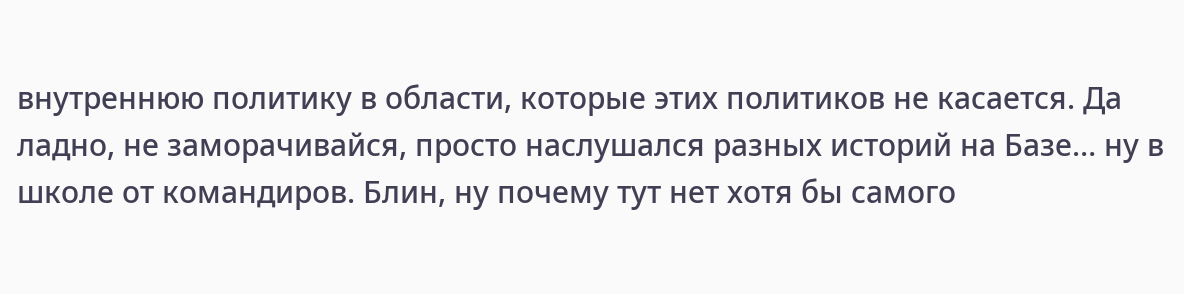внутреннюю политику в области, которые этих политиков не касается. Да ладно, не заморачивайся, просто наслушался разных историй на Базе… ну в школе от командиров. Блин, ну почему тут нет хотя бы самого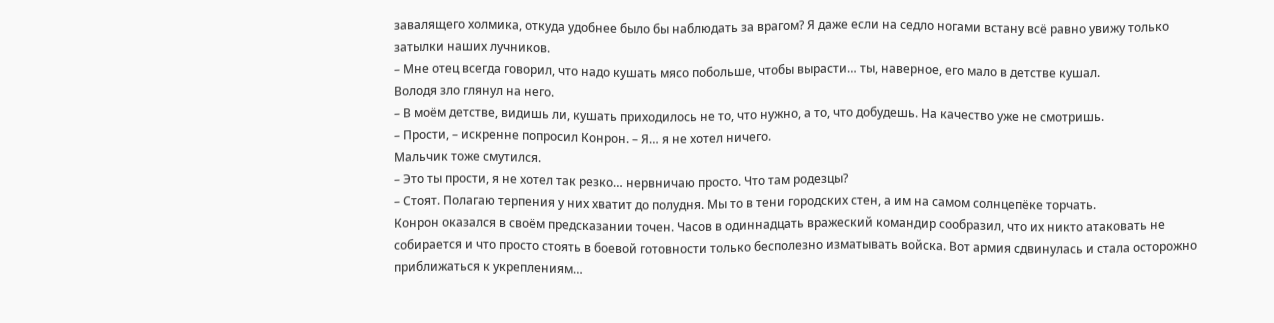завалящего холмика, откуда удобнее было бы наблюдать за врагом? Я даже если на седло ногами встану всё равно увижу только затылки наших лучников.
– Мне отец всегда говорил, что надо кушать мясо побольше, чтобы вырасти… ты, наверное, его мало в детстве кушал.
Володя зло глянул на него.
– В моём детстве, видишь ли, кушать приходилось не то, что нужно, а то, что добудешь. На качество уже не смотришь.
– Прости, – искренне попросил Конрон. – Я… я не хотел ничего.
Мальчик тоже смутился.
– Это ты прости, я не хотел так резко… нервничаю просто. Что там родезцы?
– Стоят. Полагаю терпения у них хватит до полудня. Мы то в тени городских стен, а им на самом солнцепёке торчать.
Конрон оказался в своём предсказании точен. Часов в одиннадцать вражеский командир сообразил, что их никто атаковать не собирается и что просто стоять в боевой готовности только бесполезно изматывать войска. Вот армия сдвинулась и стала осторожно приближаться к укреплениям…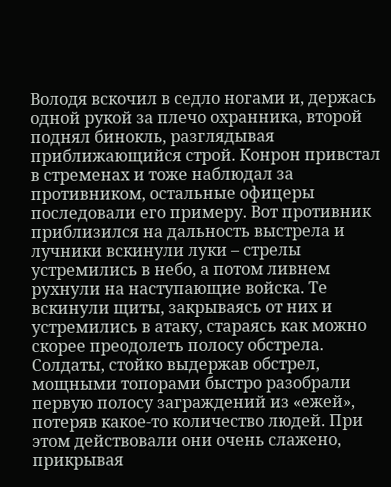Володя вскочил в седло ногами и, держась одной рукой за плечо охранника, второй поднял бинокль, разглядывая приближающийся строй. Конрон привстал в стременах и тоже наблюдал за противником, остальные офицеры последовали его примеру. Вот противник приблизился на дальность выстрела и лучники вскинули луки – стрелы устремились в небо, а потом ливнем рухнули на наступающие войска. Те вскинули щиты, закрываясь от них и устремились в атаку, стараясь как можно скорее преодолеть полосу обстрела. Солдаты, стойко выдержав обстрел, мощными топорами быстро разобрали первую полосу заграждений из «ежей», потеряв какое-то количество людей. При этом действовали они очень слажено, прикрывая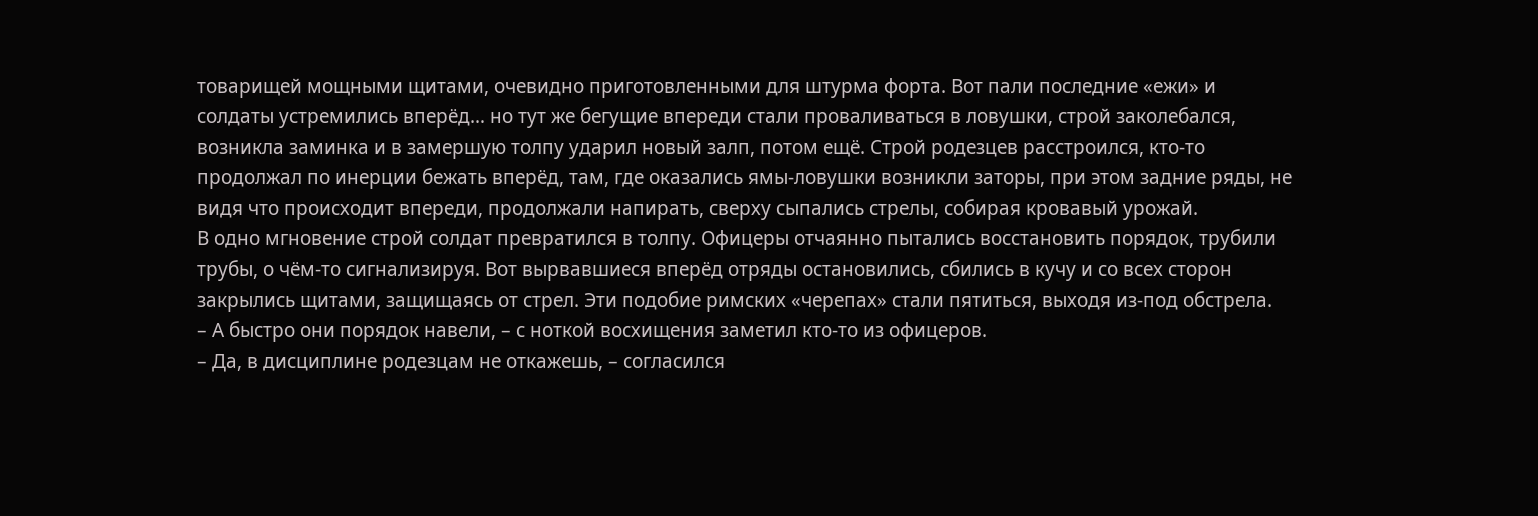товарищей мощными щитами, очевидно приготовленными для штурма форта. Вот пали последние «ежи» и солдаты устремились вперёд… но тут же бегущие впереди стали проваливаться в ловушки, строй заколебался, возникла заминка и в замершую толпу ударил новый залп, потом ещё. Строй родезцев расстроился, кто-то продолжал по инерции бежать вперёд, там, где оказались ямы-ловушки возникли заторы, при этом задние ряды, не видя что происходит впереди, продолжали напирать, сверху сыпались стрелы, собирая кровавый урожай.
В одно мгновение строй солдат превратился в толпу. Офицеры отчаянно пытались восстановить порядок, трубили трубы, о чём-то сигнализируя. Вот вырвавшиеся вперёд отряды остановились, сбились в кучу и со всех сторон закрылись щитами, защищаясь от стрел. Эти подобие римских «черепах» стали пятиться, выходя из-под обстрела.
– А быстро они порядок навели, – с ноткой восхищения заметил кто-то из офицеров.
– Да, в дисциплине родезцам не откажешь, – согласился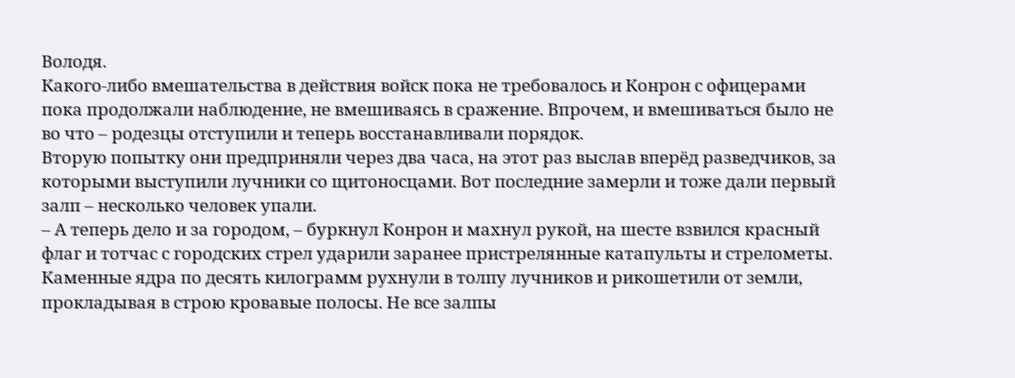Володя.
Какого-либо вмешательства в действия войск пока не требовалось и Конрон с офицерами пока продолжали наблюдение, не вмешиваясь в сражение. Впрочем, и вмешиваться было не во что – родезцы отступили и теперь восстанавливали порядок.
Вторую попытку они предприняли через два часа, на этот раз выслав вперёд разведчиков, за которыми выступили лучники со щитоносцами. Вот последние замерли и тоже дали первый залп – несколько человек упали.
– А теперь дело и за городом, – буркнул Конрон и махнул рукой, на шесте взвился красный флаг и тотчас с городских стрел ударили заранее пристрелянные катапульты и стрелометы. Каменные ядра по десять килограмм рухнули в толпу лучников и рикошетили от земли, прокладывая в строю кровавые полосы. Не все залпы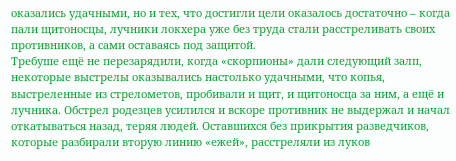оказались удачными, но и тех, что достигли цели оказалось достаточно – когда пали щитоносцы, лучники локхера уже без труда стали расстреливать своих противников, а сами оставаясь под защитой.
Требуше ещё не перезарядили, когда «скорпионы» дали следующий залп, некоторые выстрелы оказывались настолько удачными, что копья, выстреленные из стрелометов, пробивали и щит, и щитоносца за ним, а ещё и лучника. Обстрел родезцев усилился и вскоре противник не выдержал и начал откатываться назад, теряя людей. Оставшихся без прикрытия разведчиков, которые разбирали вторую линию «ежей», расстреляли из луков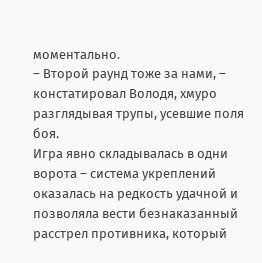моментально.
– Второй раунд тоже за нами, – констатировал Володя, хмуро разглядывая трупы, усевшие поля боя.
Игра явно складывалась в одни ворота – система укреплений оказалась на редкость удачной и позволяла вести безнаказанный расстрел противника, который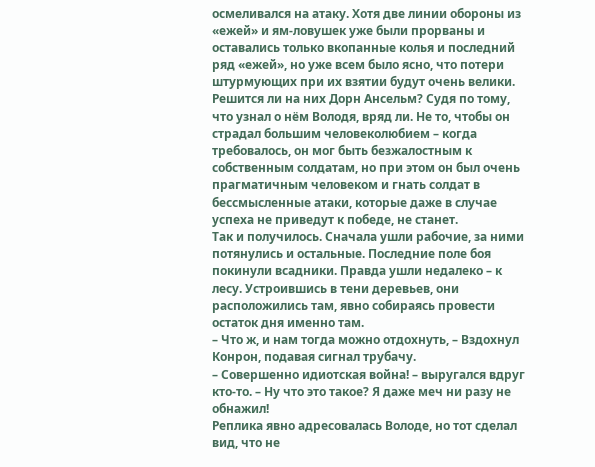осмеливался на атаку. Хотя две линии обороны из «ежей» и ям-ловушек уже были прорваны и оставались только вкопанные колья и последний ряд «ежей», но уже всем было ясно, что потери штурмующих при их взятии будут очень велики. Решится ли на них Дорн Ансельм? Судя по тому, что узнал о нём Володя, вряд ли. Не то, чтобы он страдал большим человеколюбием – когда требовалось, он мог быть безжалостным к собственным солдатам, но при этом он был очень прагматичным человеком и гнать солдат в бессмысленные атаки, которые даже в случае успеха не приведут к победе, не станет.
Так и получилось. Сначала ушли рабочие, за ними потянулись и остальные. Последние поле боя покинули всадники. Правда ушли недалеко – к лесу. Устроившись в тени деревьев, они расположились там, явно собираясь провести остаток дня именно там.
– Что ж, и нам тогда можно отдохнуть, – Вздохнул Конрон, подавая сигнал трубачу.
– Совершенно идиотская война! – выругался вдруг кто-то. – Ну что это такое? Я даже меч ни разу не обнажил!
Реплика явно адресовалась Володе, но тот сделал вид, что не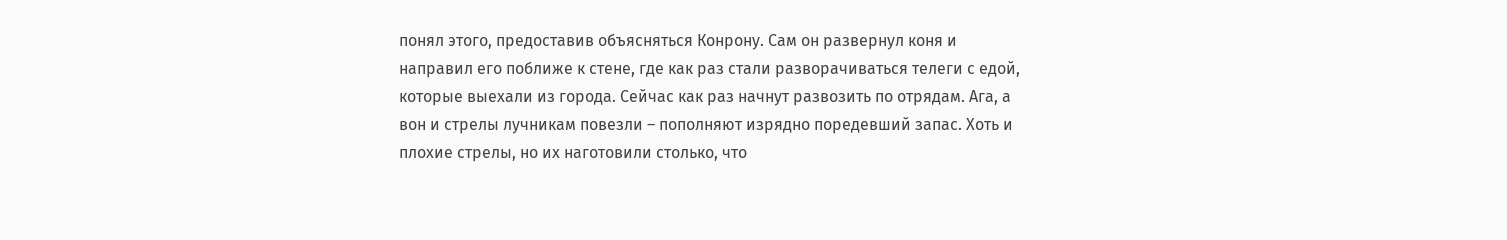понял этого, предоставив объясняться Конрону. Сам он развернул коня и направил его поближе к стене, где как раз стали разворачиваться телеги с едой, которые выехали из города. Сейчас как раз начнут развозить по отрядам. Ага, а вон и стрелы лучникам повезли – пополняют изрядно поредевший запас. Хоть и плохие стрелы, но их наготовили столько, что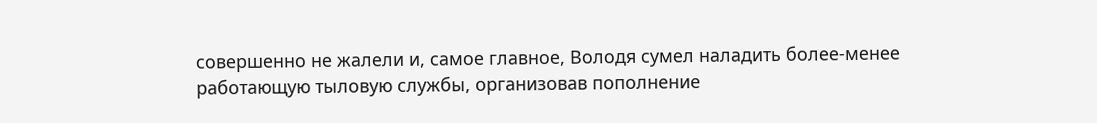совершенно не жалели и, самое главное, Володя сумел наладить более-менее работающую тыловую службы, организовав пополнение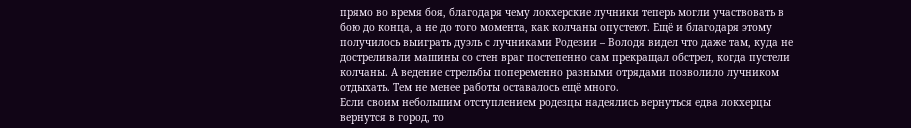прямо во время боя, благодаря чему локхерские лучники теперь могли участвовать в бою до конца, а не до того момента, как колчаны опустеют. Ещё и благодаря этому получилось выиграть дуэль с лучниками Родезии – Володя видел что даже там, куда не достреливали машины со стен враг постепенно сам прекращал обстрел, когда пустели колчаны. А ведение стрельбы попеременно разными отрядами позволило лучником отдыхать. Тем не менее работы оставалось ещё много.
Если своим небольшим отступлением родезцы надеялись вернуться едва локхерцы вернутся в город, то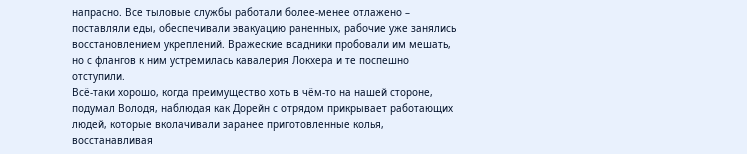напрасно. Все тыловые службы работали более-менее отлажено – поставляли еды, обеспечивали эвакуацию раненных, рабочие уже занялись восстановлением укреплений. Вражеские всадники пробовали им мешать, но с флангов к ним устремилась кавалерия Локхера и те поспешно отступили.
Всё-таки хорошо, когда преимущество хоть в чём-то на нашей стороне, подумал Володя, наблюдая как Дорейн с отрядом прикрывает работающих людей, которые вколачивали заранее приготовленные колья, восстанавливая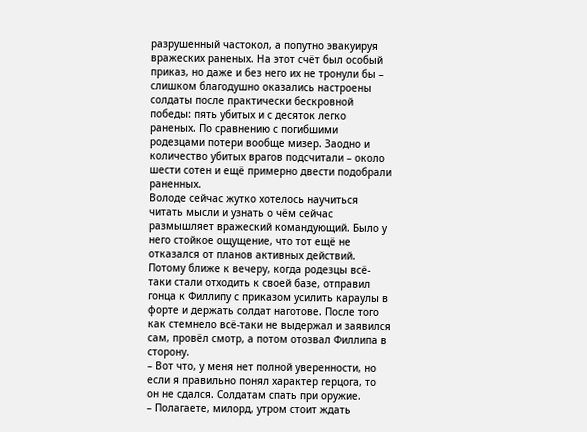разрушенный частокол, а попутно эвакуируя вражеских раненых. На этот счёт был особый приказ, но даже и без него их не тронули бы – слишком благодушно оказались настроены солдаты после практически бескровной победы: пять убитых и с десяток легко раненых. По сравнению с погибшими родезцами потери вообще мизер. Заодно и количество убитых врагов подсчитали – около шести сотен и ещё примерно двести подобрали раненных.
Володе сейчас жутко хотелось научиться читать мысли и узнать о чём сейчас размышляет вражеский командующий. Было у него стойкое ощущение, что тот ещё не отказался от планов активных действий. Потому ближе к вечеру, когда родезцы всё-таки стали отходить к своей базе, отправил гонца к Филлипу с приказом усилить караулы в форте и держать солдат наготове. После того как стемнело всё-таки не выдержал и заявился сам, провёл смотр, а потом отозвал Филлипа в сторону.
– Вот что, у меня нет полной уверенности, но если я правильно понял характер герцога, то он не сдался. Солдатам спать при оружие.
– Полагаете, милорд, утром стоит ждать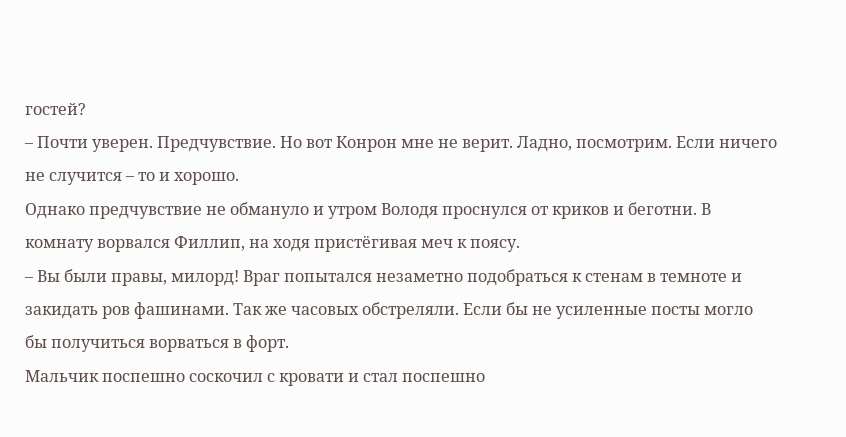гостей?
– Почти уверен. Предчувствие. Но вот Конрон мне не верит. Ладно, посмотрим. Если ничего не случится – то и хорошо.
Однако предчувствие не обмануло и утром Володя проснулся от криков и беготни. В комнату ворвался Филлип, на ходя пристёгивая меч к поясу.
– Вы были правы, милорд! Враг попытался незаметно подобраться к стенам в темноте и закидать ров фашинами. Так же часовых обстреляли. Если бы не усиленные посты могло бы получиться ворваться в форт.
Мальчик поспешно соскочил с кровати и стал поспешно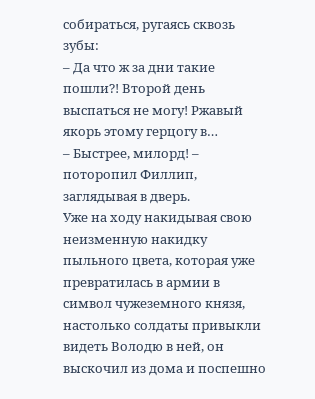собираться, ругаясь сквозь зубы:
– Да что ж за дни такие пошли?! Второй день выспаться не могу! Ржавый якорь этому герцогу в…
– Быстрее, милорд! – поторопил Филлип, заглядывая в дверь.
Уже на ходу накидывая свою неизменную накидку пыльного цвета, которая уже превратилась в армии в символ чужеземного князя, настолько солдаты привыкли видеть Володю в ней, он выскочил из дома и поспешно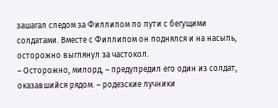зашагал следом за Филлипом по пути с бегущими солдатами. Вместе с Филлипом он поднялся и на насыпь, осторожно выглянул за частокол.
– Осторожно, милорд, – предупредил его один из солдат, оказавшийся рядом. – родезские лучники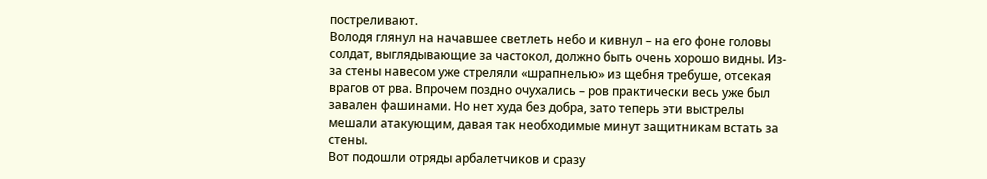постреливают.
Володя глянул на начавшее светлеть небо и кивнул – на его фоне головы солдат, выглядывающие за частокол, должно быть очень хорошо видны. Из-за стены навесом уже стреляли «шрапнелью» из щебня требуше, отсекая врагов от рва. Впрочем поздно очухались – ров практически весь уже был завален фашинами. Но нет худа без добра, зато теперь эти выстрелы мешали атакующим, давая так необходимые минут защитникам встать за стены.
Вот подошли отряды арбалетчиков и сразу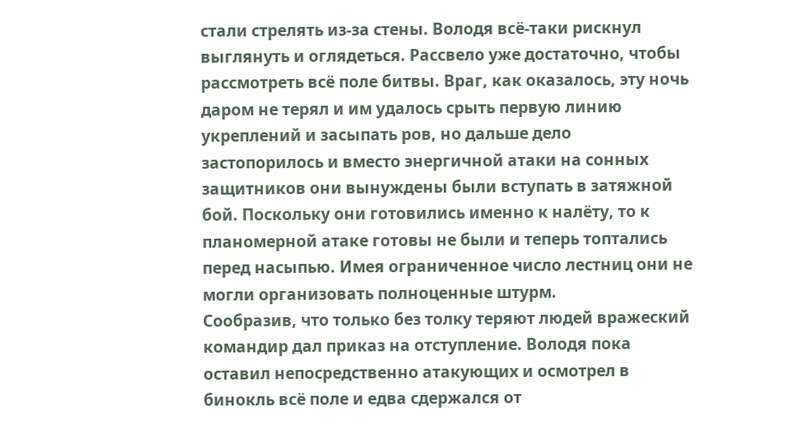стали стрелять из-за стены. Володя всё-таки рискнул выглянуть и оглядеться. Рассвело уже достаточно, чтобы рассмотреть всё поле битвы. Враг, как оказалось, эту ночь даром не терял и им удалось срыть первую линию укреплений и засыпать ров, но дальше дело застопорилось и вместо энергичной атаки на сонных защитников они вынуждены были вступать в затяжной бой. Поскольку они готовились именно к налёту, то к планомерной атаке готовы не были и теперь топтались перед насыпью. Имея ограниченное число лестниц они не могли организовать полноценные штурм.
Сообразив, что только без толку теряют людей вражеский командир дал приказ на отступление. Володя пока оставил непосредственно атакующих и осмотрел в бинокль всё поле и едва сдержался от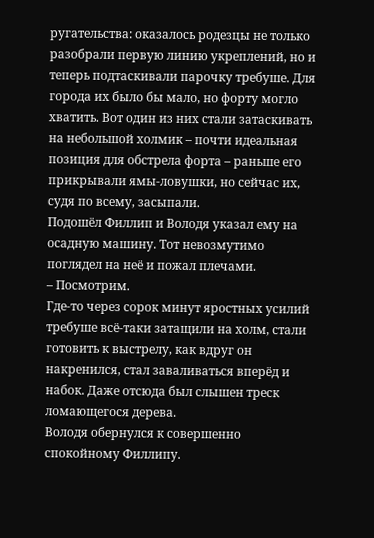ругательства: оказалось родезцы не только разобрали первую линию укреплений, но и теперь подтаскивали парочку требуше. Для города их было бы мало, но форту могло хватить. Вот один из них стали затаскивать на небольшой холмик – почти идеальная позиция для обстрела форта – раньше его прикрывали ямы-ловушки, но сейчас их, судя по всему, засыпали.
Подошёл Филлип и Володя указал ему на осадную машину. Тот невозмутимо поглядел на неё и пожал плечами.
– Посмотрим.
Где-то через сорок минут яростных усилий требуше всё-таки затащили на холм, стали готовить к выстрелу, как вдруг он накренился, стал заваливаться вперёд и набок. Даже отсюда был слышен треск ломающегося дерева.
Володя обернулся к совершенно спокойному Филлипу.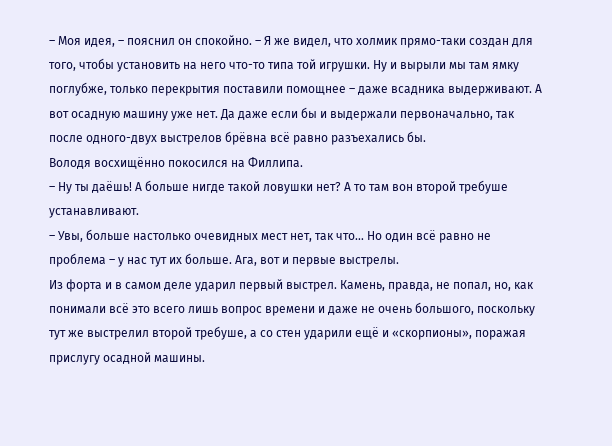– Моя идея, – пояснил он спокойно. – Я же видел, что холмик прямо-таки создан для того, чтобы установить на него что-то типа той игрушки. Ну и вырыли мы там ямку поглубже, только перекрытия поставили помощнее – даже всадника выдерживают. А вот осадную машину уже нет. Да даже если бы и выдержали первоначально, так после одного-двух выстрелов брёвна всё равно разъехались бы.
Володя восхищённо покосился на Филлипа.
– Ну ты даёшь! А больше нигде такой ловушки нет? А то там вон второй требуше устанавливают.
– Увы, больше настолько очевидных мест нет, так что… Но один всё равно не проблема – у нас тут их больше. Ага, вот и первые выстрелы.
Из форта и в самом деле ударил первый выстрел. Камень, правда, не попал, но, как понимали всё это всего лишь вопрос времени и даже не очень большого, поскольку тут же выстрелил второй требуше, а со стен ударили ещё и «скорпионы», поражая прислугу осадной машины.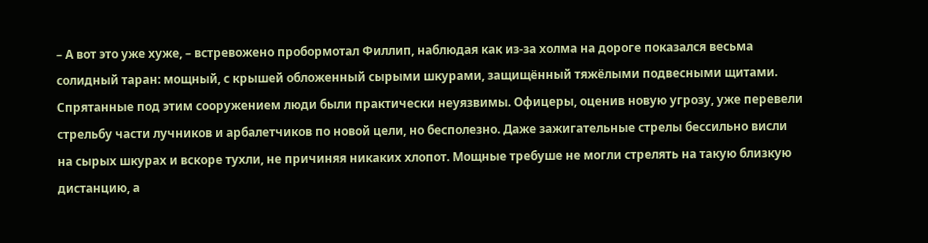– А вот это уже хуже, – встревожено пробормотал Филлип, наблюдая как из-за холма на дороге показался весьма солидный таран: мощный, с крышей обложенный сырыми шкурами, защищённый тяжёлыми подвесными щитами. Спрятанные под этим сооружением люди были практически неуязвимы. Офицеры, оценив новую угрозу, уже перевели стрельбу части лучников и арбалетчиков по новой цели, но бесполезно. Даже зажигательные стрелы бессильно висли на сырых шкурах и вскоре тухли, не причиняя никаких хлопот. Мощные требуше не могли стрелять на такую близкую дистанцию, а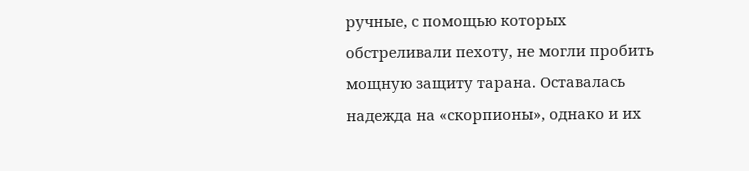ручные, с помощью которых обстреливали пехоту, не могли пробить мощную защиту тарана. Оставалась надежда на «скорпионы», однако и их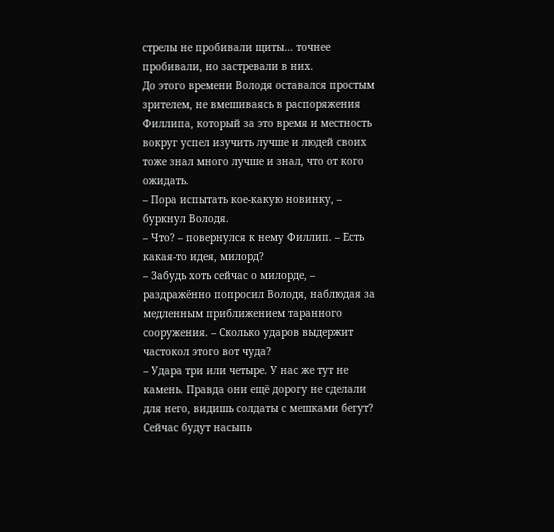стрелы не пробивали щиты… точнее пробивали, но застревали в них.
До этого времени Володя оставался простым зрителем, не вмешиваясь в распоряжения Филлипа, который за это время и местность вокруг успел изучить лучше и людей своих тоже знал много лучше и знал, что от кого ожидать.
– Пора испытать кое-какую новинку, – буркнул Володя.
– Что? – повернулся к нему Филлип. – Есть какая-то идея, милорд?
– Забудь хоть сейчас о милорде, – раздражённо попросил Володя, наблюдая за медленным приближением таранного сооружения. – Сколько ударов выдержит частокол этого вот чуда?
– Удара три или четыре. У нас же тут не камень. Правда они ещё дорогу не сделали для него, видишь солдаты с мешками бегут? Сейчас будут насыпь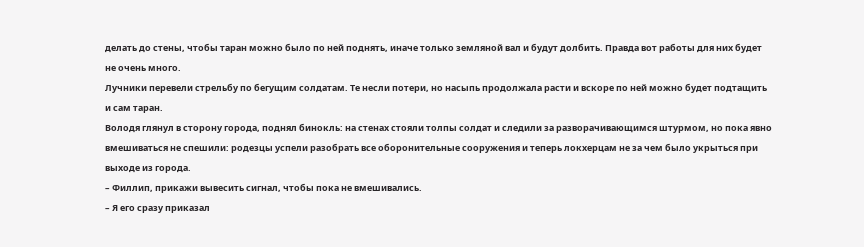делать до стены, чтобы таран можно было по ней поднять, иначе только земляной вал и будут долбить. Правда вот работы для них будет не очень много.
Лучники перевели стрельбу по бегущим солдатам. Те несли потери, но насыпь продолжала расти и вскоре по ней можно будет подтащить и сам таран.
Володя глянул в сторону города, поднял бинокль: на стенах стояли толпы солдат и следили за разворачивающимся штурмом, но пока явно вмешиваться не спешили: родезцы успели разобрать все оборонительные сооружения и теперь локхерцам не за чем было укрыться при выходе из города.
– Филлип, прикажи вывесить сигнал, чтобы пока не вмешивались.
– Я его сразу приказал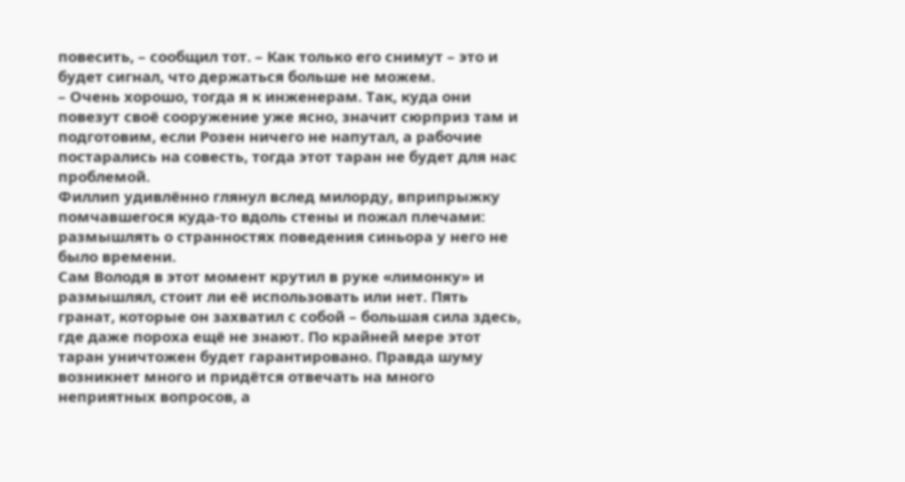повесить, – сообщил тот. – Как только его снимут – это и будет сигнал, что держаться больше не можем.
– Очень хорошо, тогда я к инженерам. Так, куда они повезут своё сооружение уже ясно, значит сюрприз там и подготовим, если Розен ничего не напутал, а рабочие постарались на совесть, тогда этот таран не будет для нас проблемой.
Филлип удивлённо глянул вслед милорду, вприпрыжку помчавшегося куда-то вдоль стены и пожал плечами: размышлять о странностях поведения синьора у него не было времени.
Сам Володя в этот момент крутил в руке «лимонку» и размышлял, стоит ли её использовать или нет. Пять гранат, которые он захватил с собой – большая сила здесь, где даже пороха ещё не знают. По крайней мере этот таран уничтожен будет гарантировано. Правда шуму возникнет много и придётся отвечать на много неприятных вопросов, а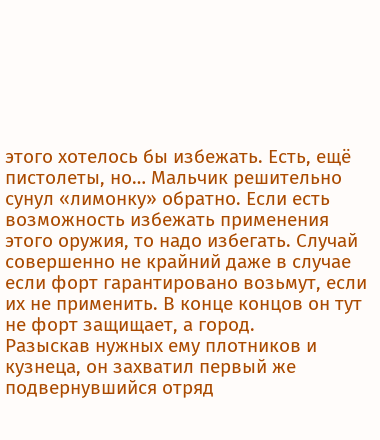этого хотелось бы избежать. Есть, ещё пистолеты, но… Мальчик решительно сунул «лимонку» обратно. Если есть возможность избежать применения этого оружия, то надо избегать. Случай совершенно не крайний даже в случае если форт гарантировано возьмут, если их не применить. В конце концов он тут не форт защищает, а город.
Разыскав нужных ему плотников и кузнеца, он захватил первый же подвернувшийся отряд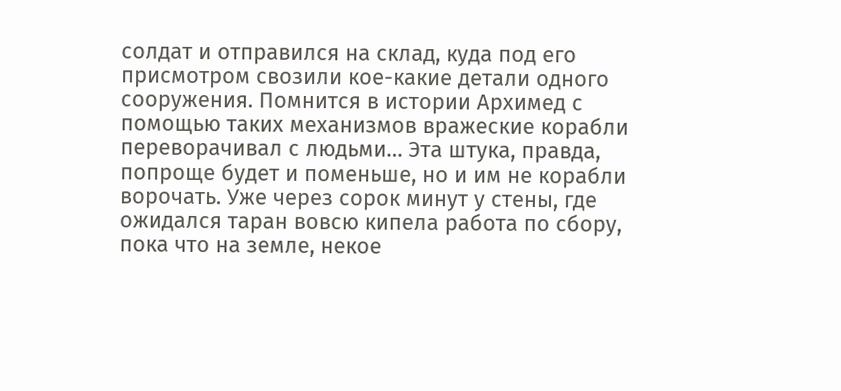солдат и отправился на склад, куда под его присмотром свозили кое-какие детали одного сооружения. Помнится в истории Архимед с помощью таких механизмов вражеские корабли переворачивал с людьми… Эта штука, правда, попроще будет и поменьше, но и им не корабли ворочать. Уже через сорок минут у стены, где ожидался таран вовсю кипела работа по сбору, пока что на земле, некое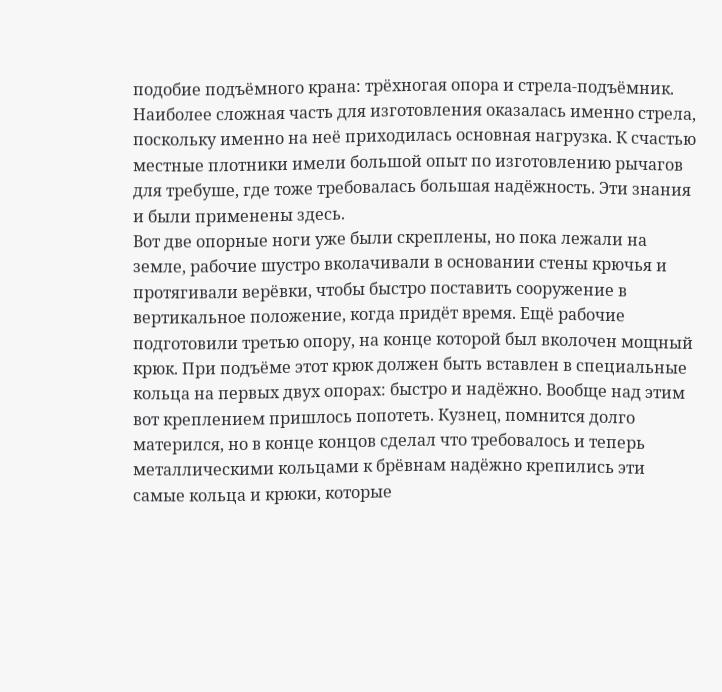подобие подъёмного крана: трёхногая опора и стрела-подъёмник. Наиболее сложная часть для изготовления оказалась именно стрела, поскольку именно на неё приходилась основная нагрузка. К счастью местные плотники имели большой опыт по изготовлению рычагов для требуше, где тоже требовалась большая надёжность. Эти знания и были применены здесь.
Вот две опорные ноги уже были скреплены, но пока лежали на земле, рабочие шустро вколачивали в основании стены крючья и протягивали верёвки, чтобы быстро поставить сооружение в вертикальное положение, когда придёт время. Ещё рабочие подготовили третью опору, на конце которой был вколочен мощный крюк. При подъёме этот крюк должен быть вставлен в специальные кольца на первых двух опорах: быстро и надёжно. Вообще над этим вот креплением пришлось попотеть. Кузнец, помнится долго матерился, но в конце концов сделал что требовалось и теперь металлическими кольцами к брёвнам надёжно крепились эти самые кольца и крюки, которые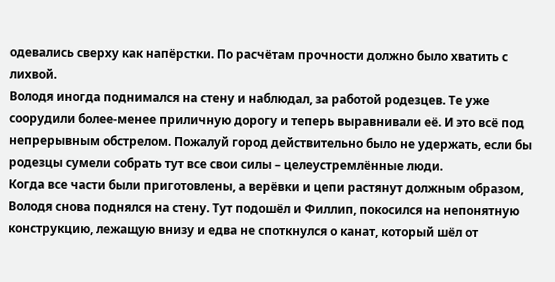одевались сверху как напёрстки. По расчётам прочности должно было хватить с лихвой.
Володя иногда поднимался на стену и наблюдал, за работой родезцев. Те уже соорудили более-менее приличную дорогу и теперь выравнивали её. И это всё под непрерывным обстрелом. Пожалуй город действительно было не удержать, если бы родезцы сумели собрать тут все свои силы – целеустремлённые люди.
Когда все части были приготовлены, а верёвки и цепи растянут должным образом, Володя снова поднялся на стену. Тут подошёл и Филлип, покосился на непонятную конструкцию, лежащую внизу и едва не споткнулся о канат, который шёл от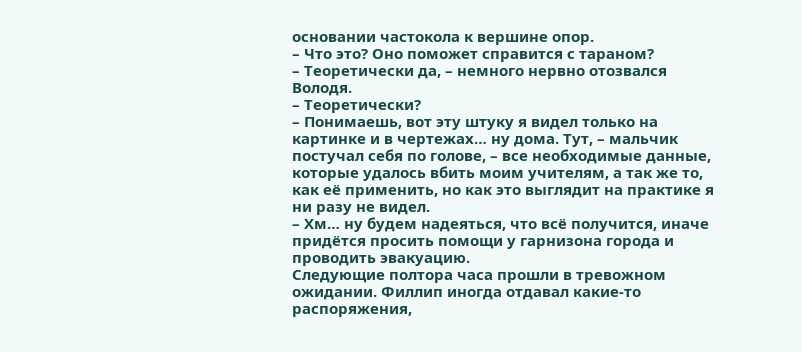основании частокола к вершине опор.
– Что это? Оно поможет справится с тараном?
– Теоретически да, – немного нервно отозвался Володя.
– Теоретически?
– Понимаешь, вот эту штуку я видел только на картинке и в чертежах… ну дома. Тут, – мальчик постучал себя по голове, – все необходимые данные, которые удалось вбить моим учителям, а так же то, как её применить, но как это выглядит на практике я ни разу не видел.
– Хм… ну будем надеяться, что всё получится, иначе придётся просить помощи у гарнизона города и проводить эвакуацию.
Следующие полтора часа прошли в тревожном ожидании. Филлип иногда отдавал какие-то распоряжения,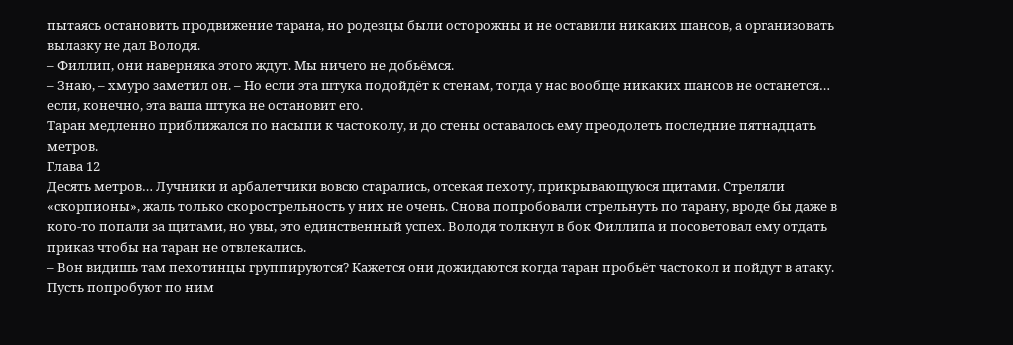пытаясь остановить продвижение тарана, но родезцы были осторожны и не оставили никаких шансов, а организовать вылазку не дал Володя.
– Филлип, они наверняка этого ждут. Мы ничего не добьёмся.
– Знаю, – хмуро заметил он. – Но если эта штука подойдёт к стенам, тогда у нас вообще никаких шансов не останется… если, конечно, эта ваша штука не остановит его.
Таран медленно приближался по насыпи к частоколу, и до стены оставалось ему преодолеть последние пятнадцать метров.
Глава 12
Десять метров… Лучники и арбалетчики вовсю старались, отсекая пехоту, прикрывающуюся щитами. Стреляли «скорпионы», жаль только скорострельность у них не очень. Снова попробовали стрельнуть по тарану, вроде бы даже в кого-то попали за щитами, но увы, это единственный успех. Володя толкнул в бок Филлипа и посоветовал ему отдать приказ чтобы на таран не отвлекались.
– Вон видишь там пехотинцы группируются? Кажется они дожидаются когда таран пробьёт частокол и пойдут в атаку. Пусть попробуют по ним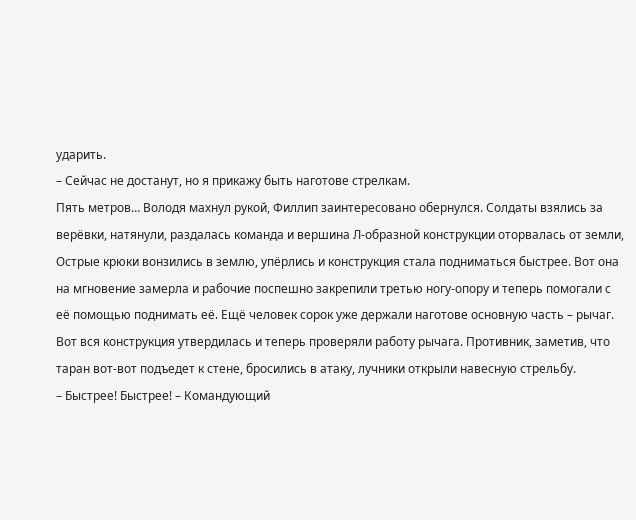ударить.
– Сейчас не достанут, но я прикажу быть наготове стрелкам.
Пять метров… Володя махнул рукой, Филлип заинтересовано обернулся. Солдаты взялись за верёвки, натянули, раздалась команда и вершина Л-образной конструкции оторвалась от земли, Острые крюки вонзились в землю, упёрлись и конструкция стала подниматься быстрее. Вот она на мгновение замерла и рабочие поспешно закрепили третью ногу-опору и теперь помогали с её помощью поднимать её. Ещё человек сорок уже держали наготове основную часть – рычаг. Вот вся конструкция утвердилась и теперь проверяли работу рычага. Противник, заметив, что таран вот-вот подъедет к стене, бросились в атаку, лучники открыли навесную стрельбу.
– Быстрее! Быстрее! – Командующий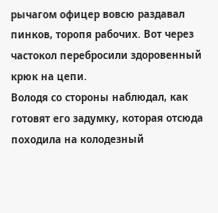рычагом офицер вовсю раздавал пинков, торопя рабочих. Вот через частокол перебросили здоровенный крюк на цепи.
Володя со стороны наблюдал, как готовят его задумку, которая отсюда походила на колодезный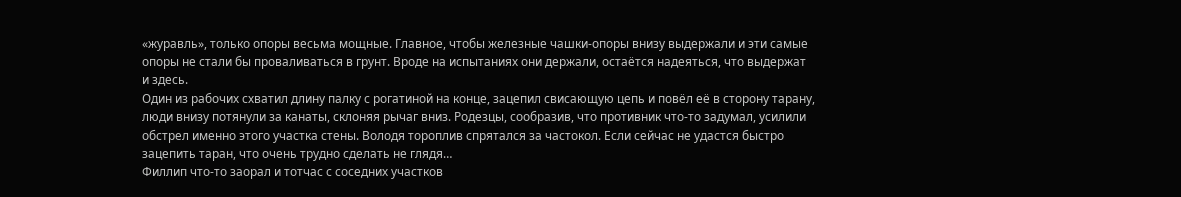«журавль», только опоры весьма мощные. Главное, чтобы железные чашки-опоры внизу выдержали и эти самые опоры не стали бы проваливаться в грунт. Вроде на испытаниях они держали, остаётся надеяться, что выдержат и здесь.
Один из рабочих схватил длину палку с рогатиной на конце, зацепил свисающую цепь и повёл её в сторону тарану, люди внизу потянули за канаты, склоняя рычаг вниз. Родезцы, сообразив, что противник что-то задумал, усилили обстрел именно этого участка стены. Володя тороплив спрятался за частокол. Если сейчас не удастся быстро зацепить таран, что очень трудно сделать не глядя…
Филлип что-то заорал и тотчас с соседних участков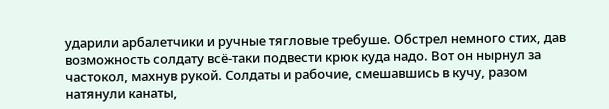ударили арбалетчики и ручные тягловые требуше. Обстрел немного стих, дав возможность солдату всё-таки подвести крюк куда надо. Вот он нырнул за частокол, махнув рукой. Солдаты и рабочие, смешавшись в кучу, разом натянули канаты,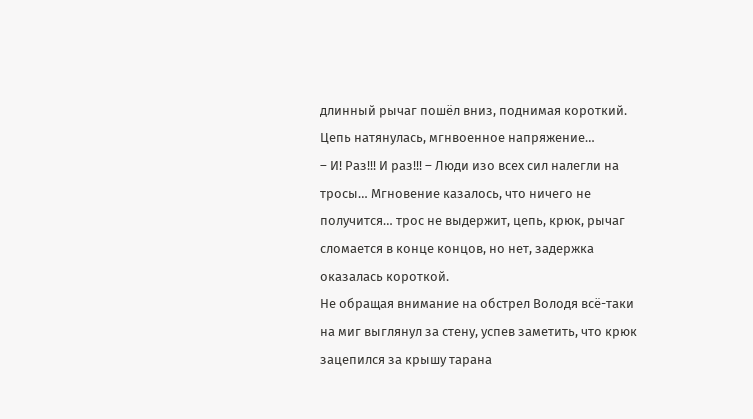длинный рычаг пошёл вниз, поднимая короткий. Цепь натянулась, мгнвоенное напряжение…
– И! Раз!!! И раз!!! – Люди изо всех сил налегли на тросы… Мгновение казалось, что ничего не получится… трос не выдержит, цепь, крюк, рычаг сломается в конце концов, но нет, задержка оказалась короткой.
Не обращая внимание на обстрел Володя всё-таки на миг выглянул за стену, успев заметить, что крюк зацепился за крышу тарана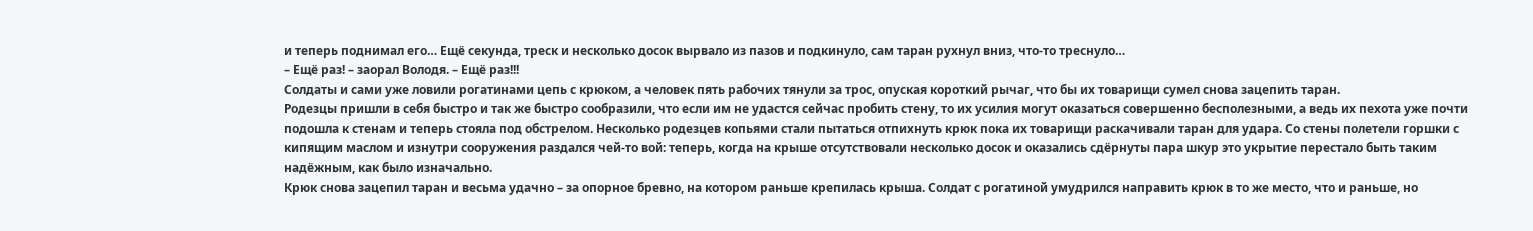и теперь поднимал его… Ещё секунда, треск и несколько досок вырвало из пазов и подкинуло, сам таран рухнул вниз, что-то треснуло…
– Ещё раз! – заорал Володя. – Ещё раз!!!
Солдаты и сами уже ловили рогатинами цепь с крюком, а человек пять рабочих тянули за трос, опуская короткий рычаг, что бы их товарищи сумел снова зацепить таран.
Родезцы пришли в себя быстро и так же быстро сообразили, что если им не удастся сейчас пробить стену, то их усилия могут оказаться совершенно бесполезными, а ведь их пехота уже почти подошла к стенам и теперь стояла под обстрелом. Несколько родезцев копьями стали пытаться отпихнуть крюк пока их товарищи раскачивали таран для удара. Со стены полетели горшки с кипящим маслом и изнутри сооружения раздался чей-то вой: теперь, когда на крыше отсутствовали несколько досок и оказались сдёрнуты пара шкур это укрытие перестало быть таким надёжным, как было изначально.
Крюк снова зацепил таран и весьма удачно – за опорное бревно, на котором раньше крепилась крыша. Солдат с рогатиной умудрился направить крюк в то же место, что и раньше, но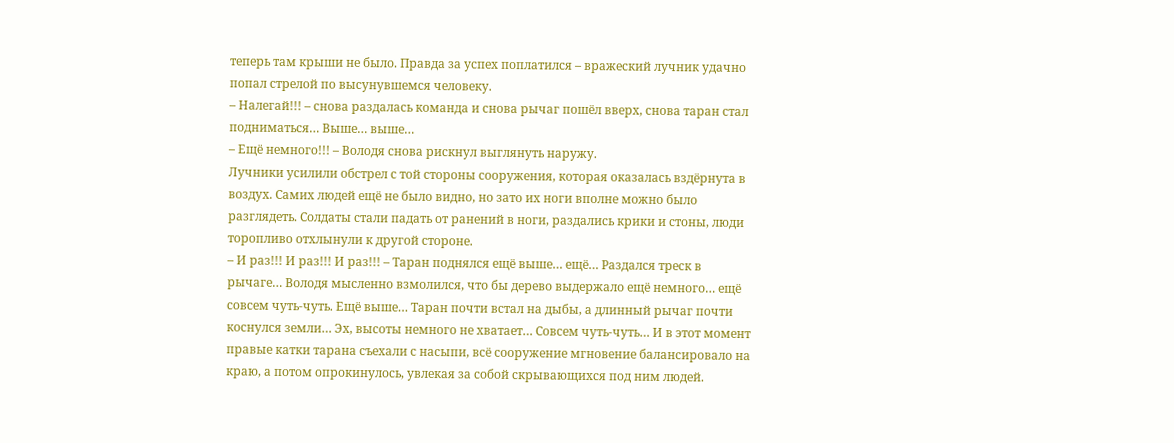теперь там крыши не было. Правда за успех поплатился – вражеский лучник удачно попал стрелой по высунувшемся человеку.
– Налегай!!! – снова раздалась команда и снова рычаг пошёл вверх, снова таран стал подниматься… Выше… выше…
– Ещё немного!!! – Володя снова рискнул выглянуть наружу.
Лучники усилили обстрел с той стороны сооружения, которая оказалась вздёрнута в воздух. Самих людей ещё не было видно, но зато их ноги вполне можно было разглядеть. Солдаты стали падать от ранений в ноги, раздались крики и стоны, люди торопливо отхлынули к другой стороне.
– И раз!!! И раз!!! И раз!!! – Таран поднялся ещё выше… ещё… Раздался треск в рычаге… Володя мысленно взмолился, что бы дерево выдержало ещё немного… ещё совсем чуть-чуть. Ещё выше… Таран почти встал на дыбы, а длинный рычаг почти коснулся земли… Эх, высоты немного не хватает… Совсем чуть-чуть… И в этот момент правые катки тарана съехали с насыпи, всё сооружение мгновение балансировало на краю, а потом опрокинулось, увлекая за собой скрывающихся под ним людей.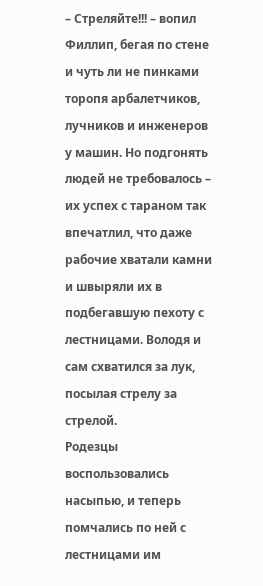– Стреляйте!!! – вопил Филлип, бегая по стене и чуть ли не пинками торопя арбалетчиков, лучников и инженеров у машин. Но подгонять людей не требовалось – их успех с тараном так впечатлил, что даже рабочие хватали камни и швыряли их в подбегавшую пехоту с лестницами. Володя и сам схватился за лук, посылая стрелу за стрелой.
Родезцы воспользовались насыпью, и теперь помчались по ней с лестницами им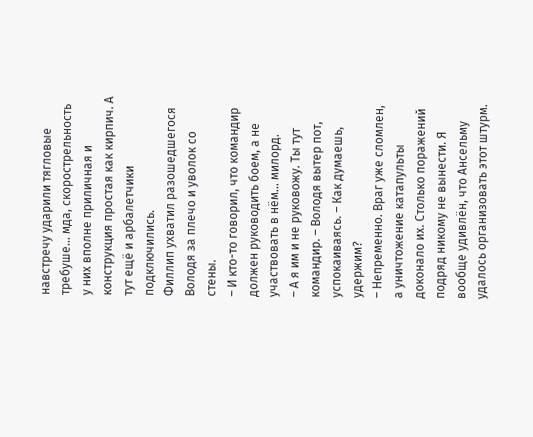навстречу ударили тягловые требуше… мда, скорострельность у них вполне приличная и конструкция простая как кирпич. А тут ещё и арбалетчики подключились.
Филлип ухватил разошедшегося Володя за плечо и уволок со стены.
– И кто-то говорил, что командир должен руководить боем, а не участвовать в нём… милорд.
– А я им и не руковожу. Ты тут командир. – Володя вытер пот, успокаиваясь. – Как думаешь, удержим?
– Непременно. Враг уже сломлен, а уничтожение катапульты доконало их. Столько поражений подряд никому не вынести. Я вообще удивлён, что Ансельму удалось организовать этот штурм.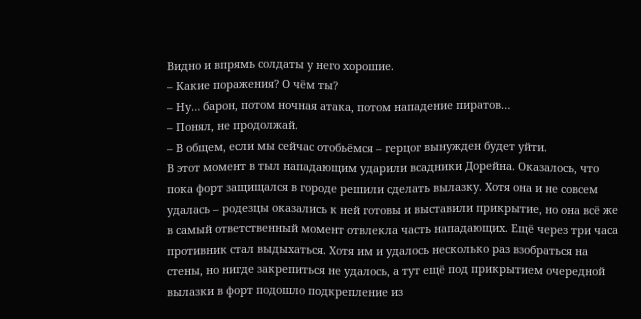Видно и впрямь солдаты у него хорошие.
– Какие поражения? О чём ты?
– Ну… барон, потом ночная атака, потом нападение пиратов…
– Понял, не продолжай.
– В общем, если мы сейчас отобьёмся – герцог вынужден будет уйти.
В этот момент в тыл нападающим ударили всадники Дорейна. Оказалось, что пока форт защищался в городе решили сделать вылазку. Хотя она и не совсем удалась – родезцы оказались к ней готовы и выставили прикрытие, но она всё же в самый ответственный момент отвлекла часть нападающих. Ещё через три часа противник стал выдыхаться. Хотя им и удалось несколько раз взобраться на стены, но нигде закрепиться не удалось, а тут ещё под прикрытием очередной вылазки в форт подошло подкрепление из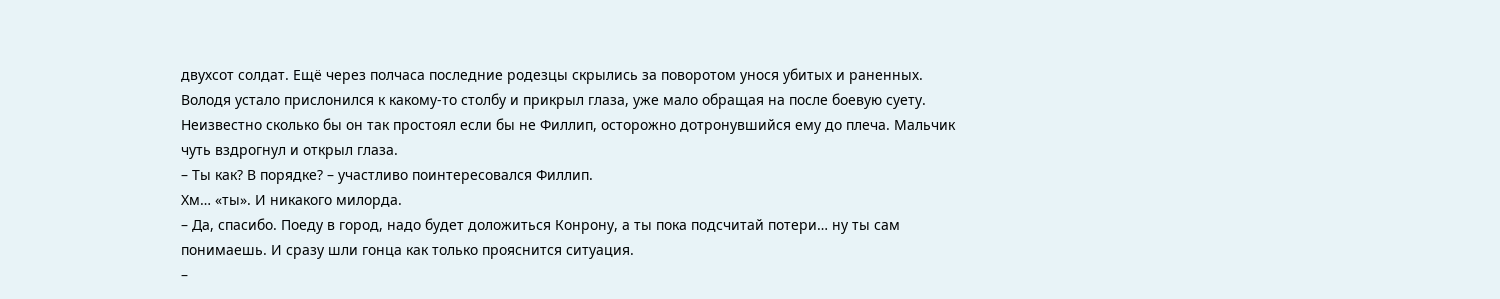двухсот солдат. Ещё через полчаса последние родезцы скрылись за поворотом унося убитых и раненных.
Володя устало прислонился к какому-то столбу и прикрыл глаза, уже мало обращая на после боевую суету. Неизвестно сколько бы он так простоял если бы не Филлип, осторожно дотронувшийся ему до плеча. Мальчик чуть вздрогнул и открыл глаза.
– Ты как? В порядке? – участливо поинтересовался Филлип.
Хм… «ты». И никакого милорда.
– Да, спасибо. Поеду в город, надо будет доложиться Конрону, а ты пока подсчитай потери… ну ты сам понимаешь. И сразу шли гонца как только прояснится ситуация.
–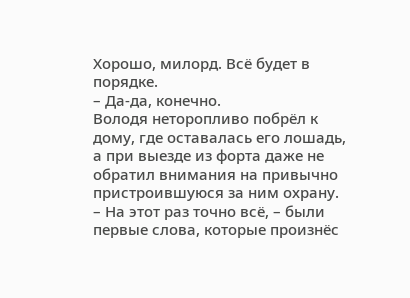Хорошо, милорд. Всё будет в порядке.
– Да-да, конечно.
Володя неторопливо побрёл к дому, где оставалась его лошадь, а при выезде из форта даже не обратил внимания на привычно пристроившуюся за ним охрану.
– На этот раз точно всё, – были первые слова, которые произнёс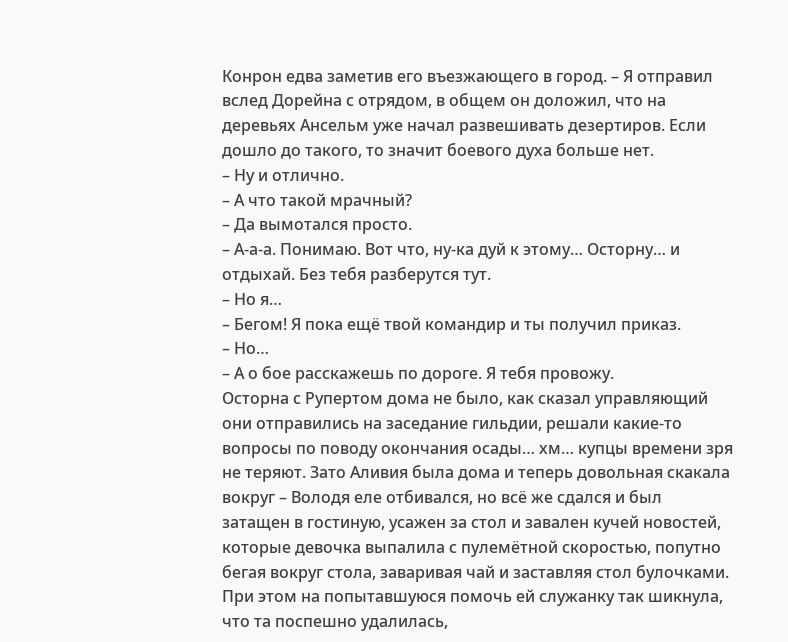Конрон едва заметив его въезжающего в город. – Я отправил вслед Дорейна с отрядом, в общем он доложил, что на деревьях Ансельм уже начал развешивать дезертиров. Если дошло до такого, то значит боевого духа больше нет.
– Ну и отлично.
– А что такой мрачный?
– Да вымотался просто.
– А-а-а. Понимаю. Вот что, ну-ка дуй к этому… Осторну… и отдыхай. Без тебя разберутся тут.
– Но я…
– Бегом! Я пока ещё твой командир и ты получил приказ.
– Но…
– А о бое расскажешь по дороге. Я тебя провожу.
Осторна с Рупертом дома не было, как сказал управляющий они отправились на заседание гильдии, решали какие-то вопросы по поводу окончания осады… хм… купцы времени зря не теряют. Зато Аливия была дома и теперь довольная скакала вокруг – Володя еле отбивался, но всё же сдался и был затащен в гостиную, усажен за стол и завален кучей новостей, которые девочка выпалила с пулемётной скоростью, попутно бегая вокруг стола, заваривая чай и заставляя стол булочками. При этом на попытавшуюся помочь ей служанку так шикнула, что та поспешно удалилась,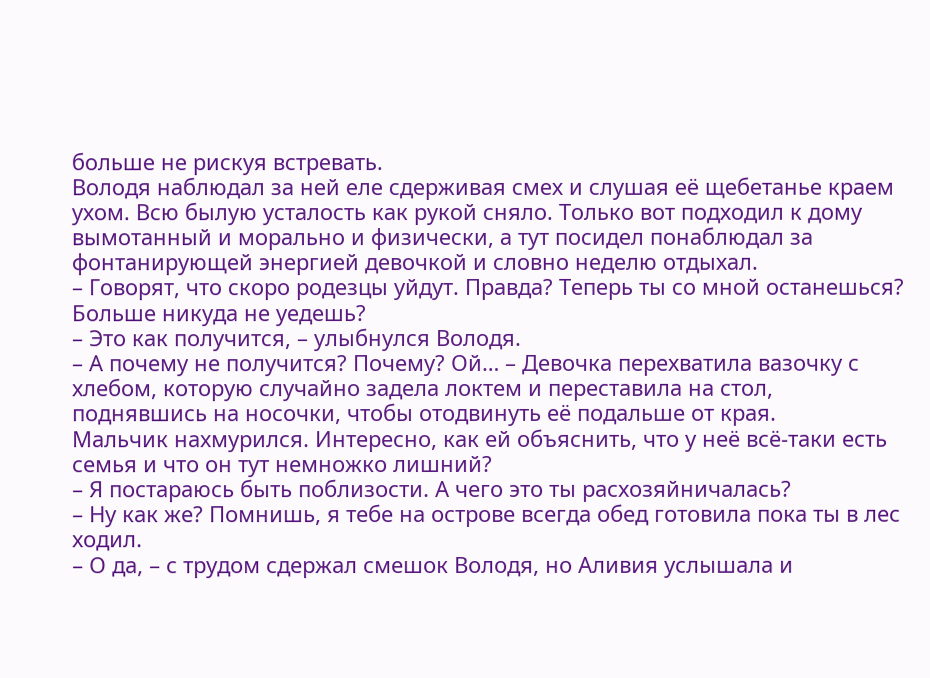больше не рискуя встревать.
Володя наблюдал за ней еле сдерживая смех и слушая её щебетанье краем ухом. Всю былую усталость как рукой сняло. Только вот подходил к дому вымотанный и морально и физически, а тут посидел понаблюдал за фонтанирующей энергией девочкой и словно неделю отдыхал.
– Говорят, что скоро родезцы уйдут. Правда? Теперь ты со мной останешься? Больше никуда не уедешь?
– Это как получится, – улыбнулся Володя.
– А почему не получится? Почему? Ой… – Девочка перехватила вазочку с хлебом, которую случайно задела локтем и переставила на стол, поднявшись на носочки, чтобы отодвинуть её подальше от края.
Мальчик нахмурился. Интересно, как ей объяснить, что у неё всё-таки есть семья и что он тут немножко лишний?
– Я постараюсь быть поблизости. А чего это ты расхозяйничалась?
– Ну как же? Помнишь, я тебе на острове всегда обед готовила пока ты в лес ходил.
– О да, – с трудом сдержал смешок Володя, но Аливия услышала и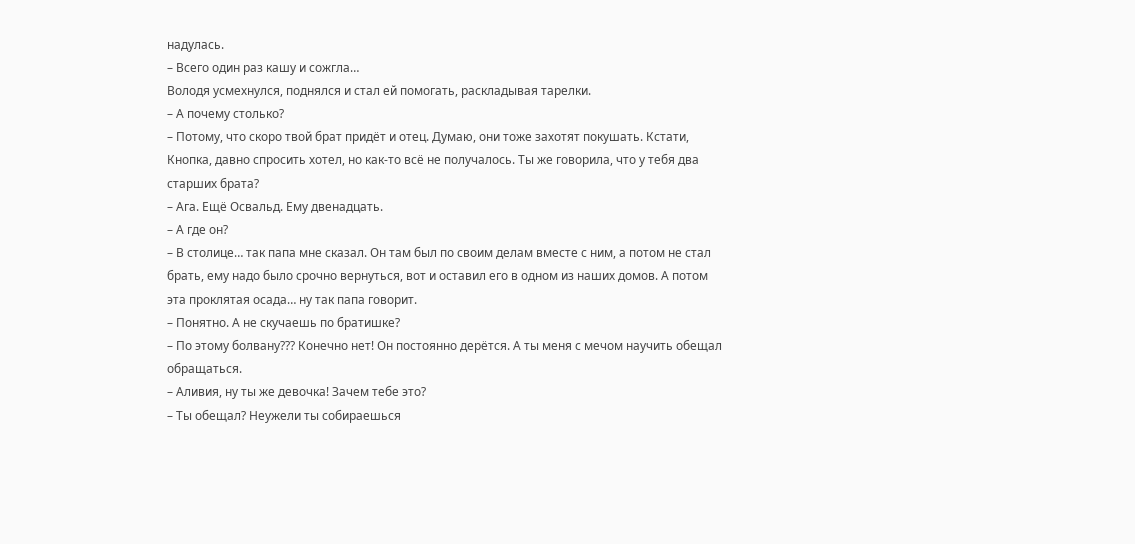надулась.
– Всего один раз кашу и сожгла…
Володя усмехнулся, поднялся и стал ей помогать, раскладывая тарелки.
– А почему столько?
– Потому, что скоро твой брат придёт и отец. Думаю, они тоже захотят покушать. Кстати, Кнопка, давно спросить хотел, но как-то всё не получалось. Ты же говорила, что у тебя два старших брата?
– Ага. Ещё Освальд. Ему двенадцать.
– А где он?
– В столице… так папа мне сказал. Он там был по своим делам вместе с ним, а потом не стал брать, ему надо было срочно вернуться, вот и оставил его в одном из наших домов. А потом эта проклятая осада… ну так папа говорит.
– Понятно. А не скучаешь по братишке?
– По этому болвану??? Конечно нет! Он постоянно дерётся. А ты меня с мечом научить обещал обращаться.
– Аливия, ну ты же девочка! Зачем тебе это?
– Ты обещал? Неужели ты собираешься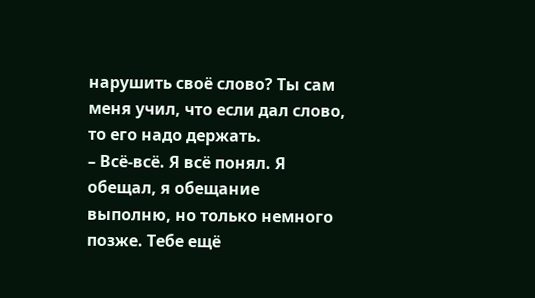нарушить своё слово? Ты сам меня учил, что если дал слово, то его надо держать.
– Всё-всё. Я всё понял. Я обещал, я обещание выполню, но только немного позже. Тебе ещё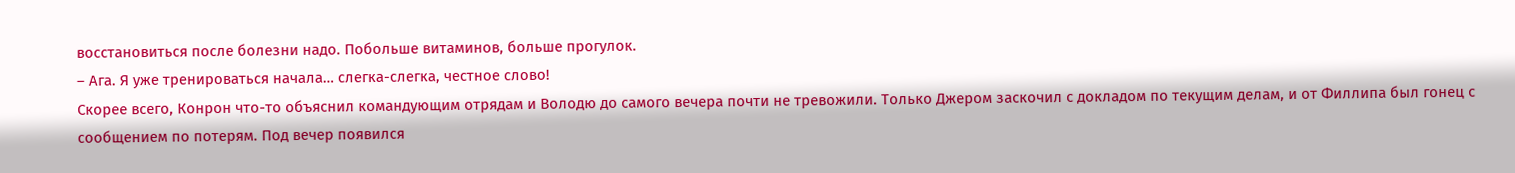восстановиться после болезни надо. Побольше витаминов, больше прогулок.
– Ага. Я уже тренироваться начала… слегка-слегка, честное слово!
Скорее всего, Конрон что-то объяснил командующим отрядам и Володю до самого вечера почти не тревожили. Только Джером заскочил с докладом по текущим делам, и от Филлипа был гонец с сообщением по потерям. Под вечер появился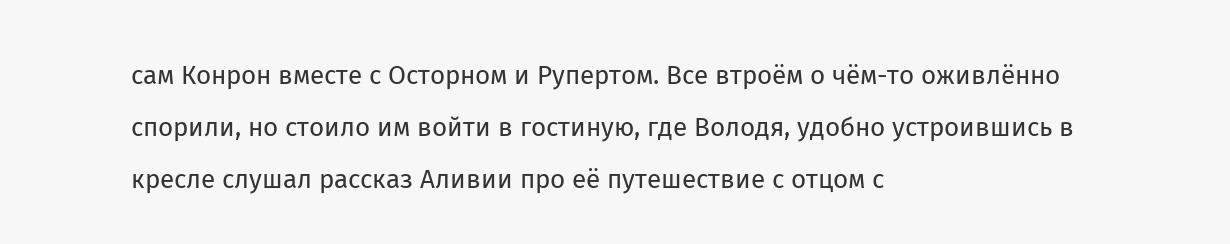сам Конрон вместе с Осторном и Рупертом. Все втроём о чём-то оживлённо спорили, но стоило им войти в гостиную, где Володя, удобно устроившись в кресле слушал рассказ Аливии про её путешествие с отцом с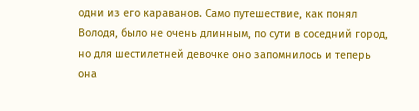одни из его караванов. Само путешествие, как понял Володя, было не очень длинным, по сути в соседний город, но для шестилетней девочке оно запомнилось и теперь она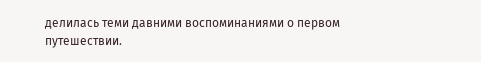делилась теми давними воспоминаниями о первом путешествии.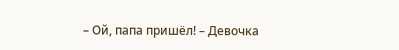– Ой, папа пришёл! – Девочка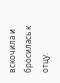вскочила и бросилась к отцу.